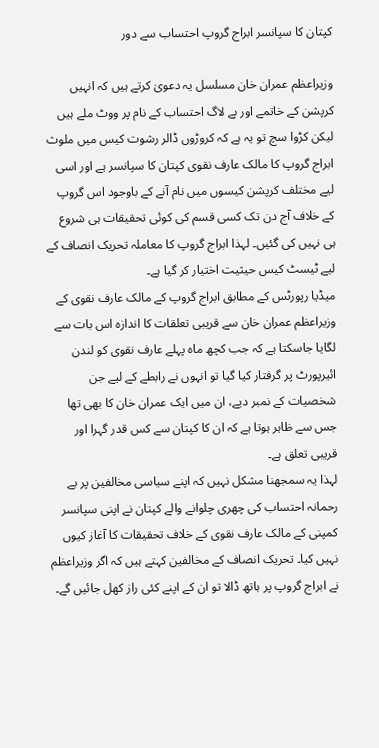کپتان کا سپانسر ابراج گروپ احتساب سے دور

وزیراعظم عمران خان مسلسل یہ دعویٰ کرتے ہیں کہ انہیں کرپشن کے خاتمے اور بے لاگ احتساب کے نام پر ووٹ ملے ہیں لیکن کڑوا سچ تو یہ ہے کہ کروڑوں ڈالر رشوت کیس میں ملوث ابراج گروپ کا مالک عارف نقوی کپتان کا سپانسر ہے اور اسی لیے مختلف کرپشن کیسوں میں نام آنے کے باوجود اس گروپ کے خلاف آج دن تک کسی قسم کی کوئی تحقیقات ہی شروع ہی نہیں کی گئیں۔ لہذا ابراج گروپ کا معاملہ تحریک انصاف کے لیے ٹیسٹ کیس حیثیت اختیار کر گیا ہے۔
میڈیا رپورٹس کے مطابق ابراج گروپ کے مالک عارف نقوی کے وزیراعظم عمران خان سے قریبی تعلقات کا اندازہ اس بات سے لگایا جاسکتا ہے کہ جب کچھ ماہ پہلے عارف نقوی کو لندن ائیرپورٹ پر گرفتار کیا گیا تو انہوں نے رابطے کے لیے جن شخصیات کے نمبر دیے، ان میں ایک عمران خان کا بھی تھا جس سے ظاہر ہوتا ہے کہ ان کا کپتان سے کس قدر گہرا اور قریبی تعلق ہے۔
لہذا یہ سمجھنا مشکل نہیں کہ اپنے سیاسی مخالفین پر بے رحمانہ احتساب کی چھری چلوانے والے کپتان نے اپنی سپانسر کمپنی کے مالک عارف نقوی کے خلاف تحقیقات کا آغاز کیوں نہیں کیا۔ تحریک انصاف کے مخالفین کہتے ہیں کہ اگر وزیراعظم نے ابراج گروپ پر ہاتھ ڈالا تو ان کے اپنے کئی راز کھل جائیں گے۔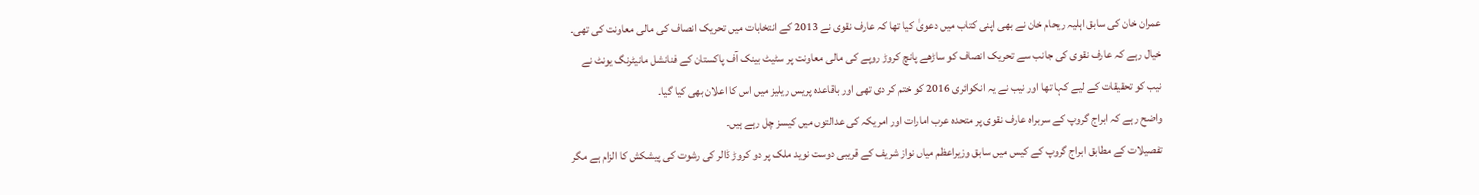عمران خان کی سابق اہلیہ ریحام خان نے بھی اپنی کتاب میں دعویٰ کیا تھا کہ عارف نقوی نے 2013 کے انتخابات میں تحریک انصاف کی مالی معاونت کی تھی۔ خیال رہے کہ عارف نقوی کی جانب سے تحریک انصاف کو ساڑھے پانچ کروڑ روپے کی مالی معاونت پر سٹیٹ بینک آف پاکستان کے فنانشل مانیٹرنگ یونٹ نے نیب کو تحقیقات کے لیے کہا تھا اور نیب نے یہ انکوائری 2016 کو ختم کر دی تھی اور باقاعدہ پریس ریلیز میں اس کا اعلان بھی کیا گیا۔
واضح رہے کہ ابراج گروپ کے سربراہ عارف نقوی پر متحدہ عرب امارات اور امریکہ کی عدالتوں میں کیسز چل رہے ہیں۔
تفصیلات کے مطابق ابراج گروپ کے کیس میں سابق وزیراعظم میاں نواز شریف کے قریبی دوست نوید ملک پر دو کروڑ ڈالر کی رشوت کی پیشکش کا الزام ہے مگر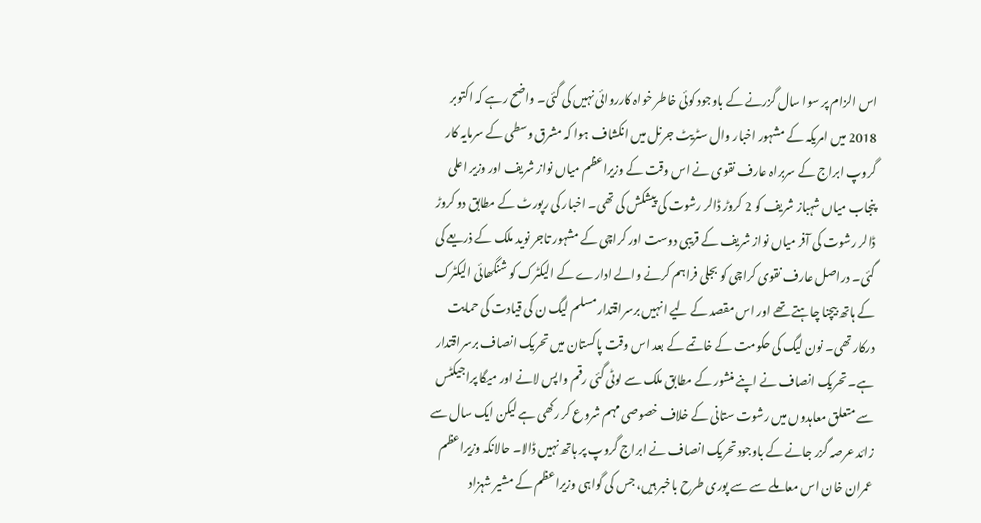اس الزام پر سوا سال گزرنے کے باوجود کوئی خاطر خواہ کارروائی نہیں کی گئی۔ واضح رہے کہ اکتوبر 2018 میں امریکہ کے مشہور اخبار وال سٹریٹ جرنل میں انکشاف ہوا کہ مشرق وسطی کے سرمایہ کار گروپ ابراج کے سربراہ عارف نقوی نے اس وقت کے وزیراعظم میاں نواز شریف اور وزیر اعلی پنجاب میاں شہباز شریف کو 2 کروڑ ڈالر رشوت کی پیشکش کی تھی۔ اخبار کی رپورٹ کے مطابق دو کروڑ ڈالر رشوت کی آفر میاں نواز شریف کے قریبی دوست اور کراچی کے مشہور تاجر نوید ملک کے ذریعے کی گئی۔ دراصل عارف نقوی کراچی کو بجلی فراہم کرنے والے ادارے کے الیکٹرک کو شنگھائی الیکٹرک کے ہاتھ بیچنا چاہتے تھے اور اس مقصد کے لیے انہیں برسراقتدار مسلم لیگ ن کی قیادت کی حمایت درکار تھی۔ نون لیگ کی حکومت کے خاتمے کے بعد اس وقت پاکستان میں تحریک انصاف برسراقتدار ہے۔ تحریک انصاف نے اپنے منشور کے مطابق ملک سے لوٹی گئی رقم واپس لانے اور میگا پراجیکٹس سے متعلق معاہدوں میں رشوت ستانی کے خلاف خصوصی مہم شروع کر رکھی ہے لیکن ایک سال سے زائد عرصہ گزر جانے کے باوجود تحریک انصاف نے ابراج گروپ پر ہاتھ نہیں ڈالا۔ حالانکہ وزیراعظم عمران خان اس معاملے سے سے پوری طرح باخبر ہیں، جس کی گواہی وزیراعظم کے مشیر شہزاد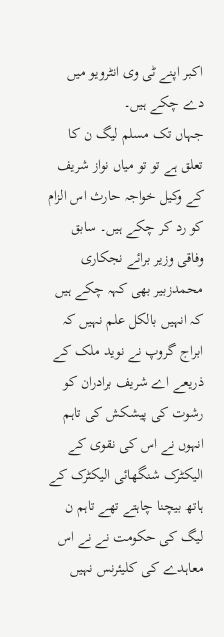اکبر اپنے ٹی وی انٹرویو میں دے چکے ہیں۔
جہاں تک مسلم لیگ ن کا تعلق ہے تو تو میاں نواز شریف کے وکیل خواجہ حارث اس الزام کو رد کر چکے ہیں۔ سابق وفاقی وزیر برائے نجکاری محمدزبیر بھی کہہ چکے ہیں کہ انہیں بالکل علم نہیں کہ ابراج گروپ نے نوید ملک کے ذریعے اے شریف برادران کو رشوت کی پیشکش کی تاہم انہوں نے اس کی نقوی کے الیکٹرک شنگھائی الیکٹرک کے ہاتھ بیچنا چاہتے تھے تاہم ن لیگ کی حکومت نے نے اس معاہدے کی کلیئرنس نہیں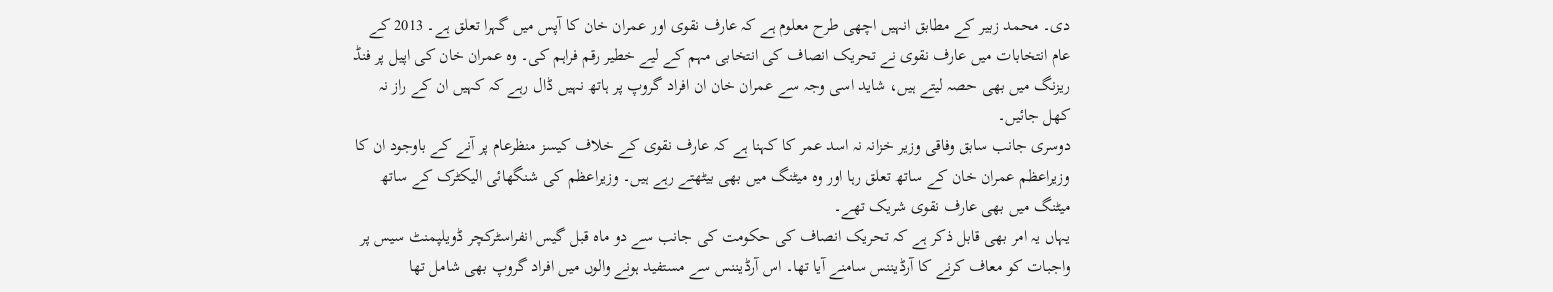دی۔ محمد زبیر کے مطابق انہیں اچھی طرح معلوم ہے کہ عارف نقوی اور عمران خان کا آپس میں گہرا تعلق ہے۔ 2013 کے عام انتخابات میں عارف نقوی نے تحریک انصاف کی انتخابی مہم کے لیے خطیر رقم فراہم کی۔ وہ عمران خان کی اپیل پر فنڈ ریزنگ میں بھی حصہ لیتے ہیں، شاید اسی وجہ سے عمران خان ان افراد گروپ پر ہاتھ نہیں ڈال رہے کہ کہیں ان کے راز نہ کھل جائیں۔
دوسری جانب سابق وفاقی وزیر خزانہ نہ اسد عمر کا کہنا ہے کہ عارف نقوی کے خلاف کیسز منظرعام پر آنے کے باوجود ان کا وزیراعظم عمران خان کے ساتھ تعلق رہا اور وہ میٹنگ میں بھی بیٹھتے رہے ہیں۔ وزیراعظم کی شنگھائی الیکٹرک کے ساتھ میٹنگ میں بھی عارف نقوی شریک تھے۔
یہاں یہ امر بھی قابل ذکر ہے کہ تحریک انصاف کی حکومت کی جانب سے دو ماہ قبل گیس انفراسٹرکچر ڈویلپمنٹ سیس پر واجبات کو معاف کرنے کا آرڈیننس سامنے آیا تھا۔ اس آرڈیننس سے مستفید ہونے والوں میں افراد گروپ بھی شامل تھا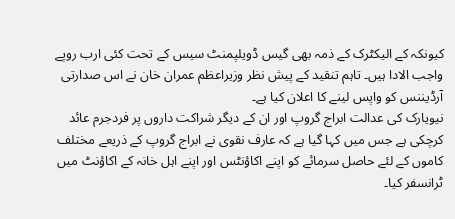کیونکہ کے الیکٹرک کے ذمہ بھی گیس ڈویلپمنٹ سیس کے تحت کئی ارب روپے واجب الادا ہیں۔ تاہم تنقید کے پیش نظر وزیراعظم عمران خان نے اس صدارتی آرڈیننس کو واپس لینے کا اعلان کیا ہے۔
نیویارک کی عدالت ابراج گروپ اور ان کے دیگر شراکت داروں پر فردجرم عائد کرچکی ہے جس میں کہا گیا ہے کہ عارف نقوی نے ابراج گروپ کے ذریعے مختلف کاموں کے لئے حاصل سرمائے کو اپنے اکاؤنٹس اور اپنے اہل خانہ کے اکاؤنٹ میں ٹرانسفر کیا۔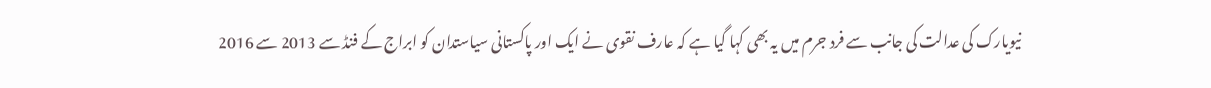نیویارک کی عدالت کی جانب سے فرد جرم میں یہ بھی کہا گیا ہے کہ عارف نقوی نے ایک اور پاکستانی سیاستدان کو ابراج کے فنڈ سے 2013 سے 2016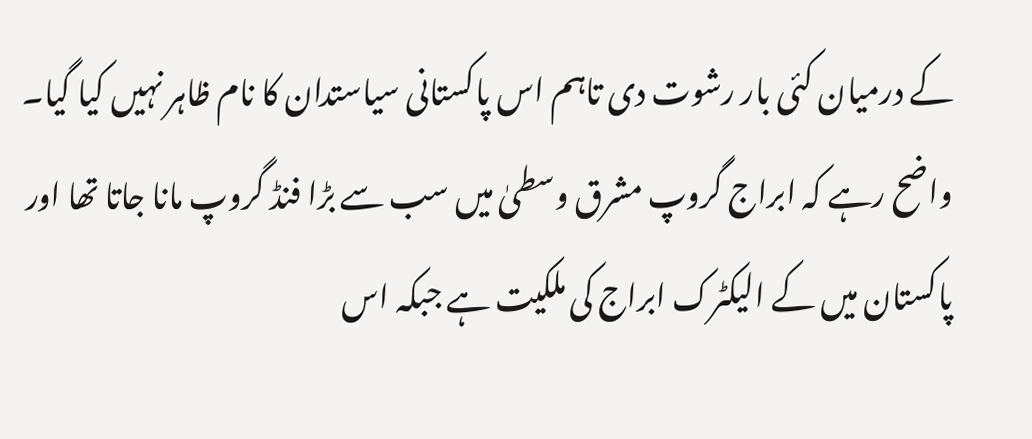کے درمیان کئی بار رشوت دی تاہم اس پاکستانی سیاستدان کا نام ظاہر نہیں کیا گیا۔
واضح رہے کہ ابراج گروپ مشرق وسطیٰ میں سب سے بڑا فنڈ گروپ مانا جاتا تھا اور پاکستان میں کے الیکٹرک ابراج کی ملکیت ہے جبکہ اس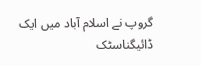گروپ نے اسلام آباد میں ایک ڈائیگناسٹک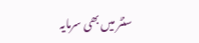سنٹر میں بھی سرمایہ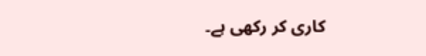کاری کر رکھی ہے۔